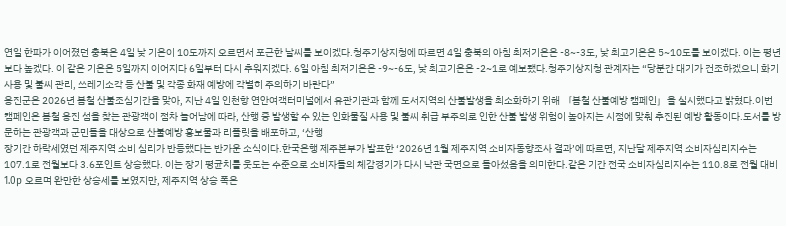연일 한파가 이어졌던 충북은 4일 낮 기온이 10도까지 오르면서 포근한 날씨를 보이겠다.청주기상지청에 따르면 4일 충북의 아침 최저기온은 -8~-3도, 낮 최고기온은 5~10도를 보이겠다. 이는 평년보다 높겠다. 이 같은 기온은 5일까지 이어지다 6일부터 다시 추워지겠다. 6일 아침 최저기온은 -9~-6도, 낮 최고기온은 -2~1로 예보됐다.청주기상지청 관계자는 “당분간 대기가 건조하겠으니 화기 사용 및 불씨 관리, 쓰레기소각 등 산불 및 각종 화재 예방에 각별히 주의하기 바란다”
옹진군은 2026년 봄철 산불조심기간을 맞아, 지난 4일 인천항 연안여객터미널에서 유관기관과 함께 도서지역의 산불발생을 최소화하기 위해 「봄철 산불예방 캠페인」을 실시했다고 밝혔다.이번 캠페인은 봄철 옹진 섬을 찾는 관광객이 점차 늘어남에 따라, 산행 중 발생할 수 있는 인화물질 사용 및 불씨 취급 부주의로 인한 산불 발생 위험이 높아지는 시점에 맞춰 추진된 예방 활동이다.도서를 방문하는 관광객과 군민들을 대상으로 산불예방 홍보물과 리플릿을 배포하고, ‘산행
장기간 하락세였던 제주지역 소비 심리가 반등했다는 반가운 소식이다.한국은행 제주본부가 발표한 ‘2026년 1월 제주지역 소비자동향조사 결과’에 따르면, 지난달 제주지역 소비자심리지수는 107.1로 전월보다 3.6포인트 상승했다. 이는 장기 평균치를 웃도는 수준으로 소비자들의 체감경기가 다시 낙관 국면으로 돌아섰음을 의미한다.같은 기간 전국 소비자심리지수는 110.8로 전월 대비 1.0p 오르며 완만한 상승세를 보였지만, 제주지역 상승 폭은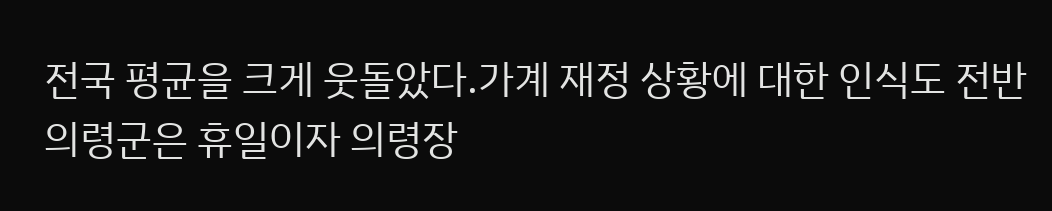전국 평균을 크게 웃돌았다.가계 재정 상황에 대한 인식도 전반
의령군은 휴일이자 의령장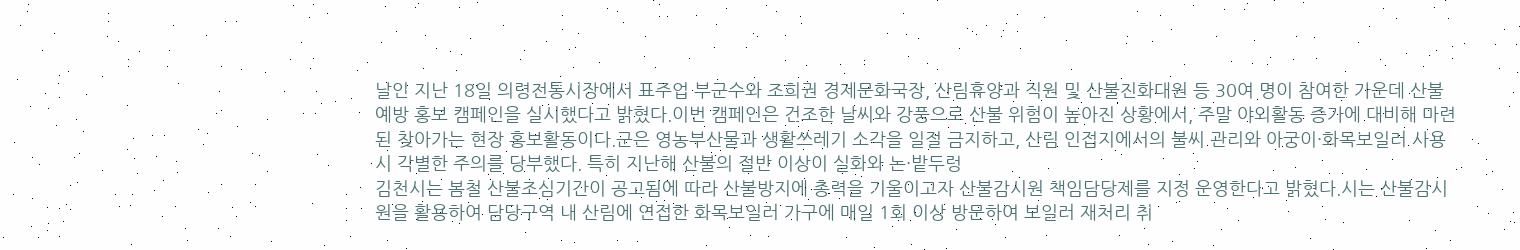날인 지난 18일 의령전통시장에서 표주업 부군수와 조희권 경제문화국장, 산림휴양과 직원 및 산불진화대원 등 30여 명이 참여한 가운데 산불예방 홍보 캠페인을 실시했다고 밝혔다.이번 캠페인은 건조한 날씨와 강풍으로 산불 위험이 높아진 상황에서, 주말 야외활동 증가에 대비해 마련된 찾아가는 현장 홍보활동이다.군은 영농부산물과 생활쓰레기 소각을 일절 금지하고, 산림 인접지에서의 불씨 관리와 아궁이·화목보일러 사용 시 각별한 주의를 당부했다. 특히 지난해 산불의 절반 이상이 실화와 논·밭두렁
김천시는 봄철 산불조심기간이 공고됨에 따라 산불방지에 총력을 기울이고자 산불감시원 책임담당제를 지정 운영한다고 밝혔다.시는 산불감시원을 활용하여 담당구역 내 산림에 연접한 화목보일러 가구에 매일 1회 이상 방문하여 보일러 재처리 취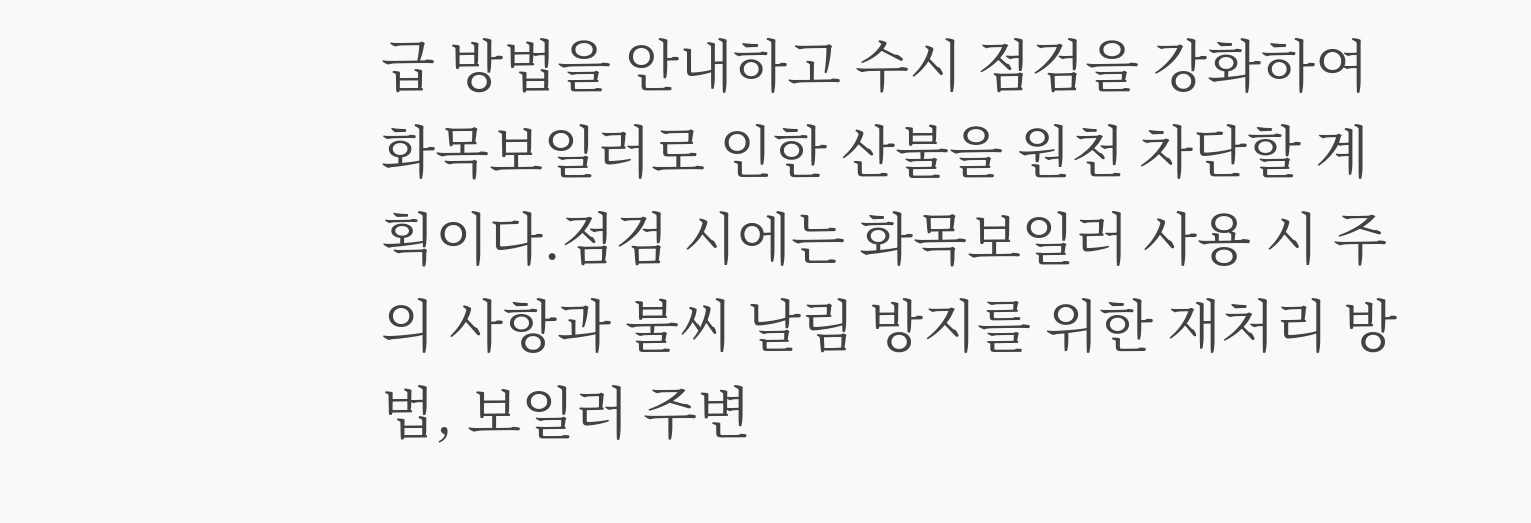급 방법을 안내하고 수시 점검을 강화하여 화목보일러로 인한 산불을 원천 차단할 계획이다.점검 시에는 화목보일러 사용 시 주의 사항과 불씨 날림 방지를 위한 재처리 방법, 보일러 주변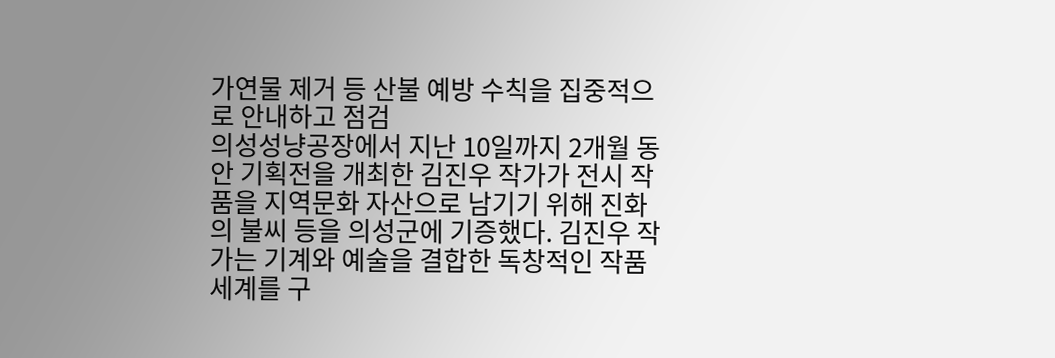가연물 제거 등 산불 예방 수칙을 집중적으로 안내하고 점검
의성성냥공장에서 지난 10일까지 2개월 동안 기획전을 개최한 김진우 작가가 전시 작품을 지역문화 자산으로 남기기 위해 진화의 불씨 등을 의성군에 기증했다. 김진우 작가는 기계와 예술을 결합한 독창적인 작품 세계를 구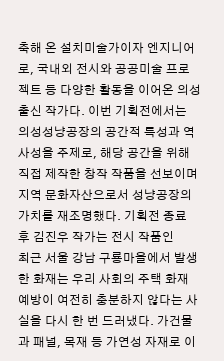축해 온 설치미술가이자 엔지니어로, 국내외 전시와 공공미술 프로젝트 등 다양한 활동을 이어온 의성 출신 작가다. 이번 기획전에서는 의성성냥공장의 공간적 특성과 역사성을 주제로, 해당 공간을 위해 직접 제작한 창작 작품을 선보이며 지역 문화자산으로서 성냥공장의 가치를 재조명했다. 기획전 종료 후 김진우 작가는 전시 작품인
최근 서울 강남 구룡마을에서 발생한 화재는 우리 사회의 주택 화재 예방이 여전히 충분하지 않다는 사실을 다시 한 번 드러냈다. 가건물과 패널, 목재 등 가연성 자재로 이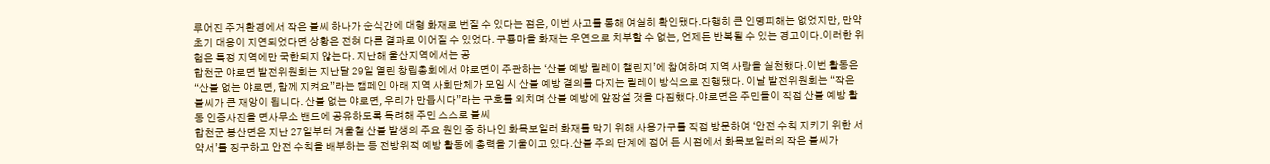루어진 주거환경에서 작은 불씨 하나가 순식간에 대형 화재로 번질 수 있다는 점은, 이번 사고를 통해 여실히 확인됐다.다행히 큰 인명피해는 없었지만, 만약 초기 대응이 지연되었다면 상황은 전혀 다른 결과로 이어질 수 있었다. 구룡마을 화재는 우연으로 치부할 수 없는, 언제든 반복될 수 있는 경고이다.이러한 위험은 특정 지역에만 국한되지 않는다. 지난해 울산지역에서는 공
합천군 야로면 발전위원회는 지난달 29일 열린 창립총회에서 야로면이 주관하는 ‘산불 예방 릴레이 챌린지’에 참여하며 지역 사랑을 실천했다.이번 활동은 “산불 없는 야로면, 함께 지켜요”라는 캠페인 아래 지역 사회단체가 모임 시 산불 예방 결의를 다지는 릴레이 방식으로 진행됐다. 이날 발전위원회는 “작은 불씨가 큰 재앙이 됩니다. 산불 없는 야로면, 우리가 만듭시다”라는 구호를 외치며 산불 예방에 앞장설 것을 다짐했다.야로면은 주민들이 직접 산불 예방 활동 인증사진을 면사무소 밴드에 공유하도록 독려해 주민 스스로 불씨
합천군 봉산면은 지난 27일부터 겨울철 산불 발생의 주요 원인 중 하나인 화목보일러 화재를 막기 위해 사용가구를 직접 방문하여 ‘안전 수칙 지키기 위한 서약서’를 징구하고 안전 수칙을 배부하는 등 전방위적 예방 활동에 총력을 기울이고 있다.산불 주의 단계에 접어 든 시점에서 화목보일러의 작은 불씨가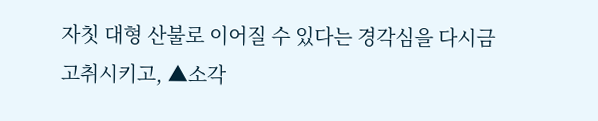자칫 대형 산불로 이어질 수 있다는 경각심을 다시금 고취시키고, ▲소각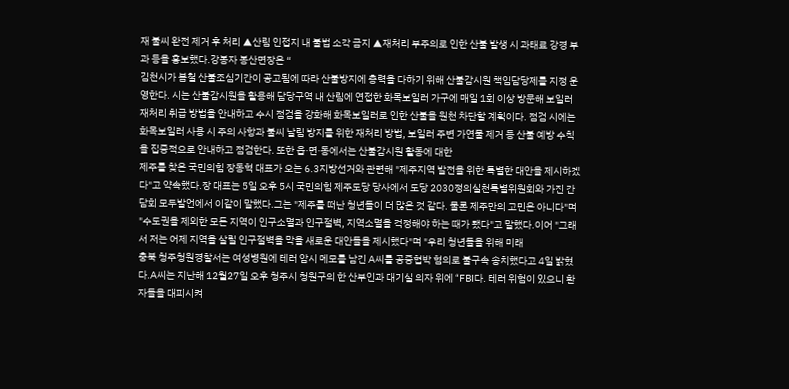재 불씨 완전 제거 후 처리 ▲산림 인접지 내 불법 소각 금지 ▲재처리 부주의로 인한 산불 발생 시 과태료 강경 부과 등을 홍보했다.강봉자 봉산면장은 “
김천시가 봄철 산불조심기간이 공고됨에 따라 산불방지에 총력을 다하기 위해 산불감시원 책임담당제를 지정 운영한다. 시는 산불감시원을 활용해 담당구역 내 산림에 연접한 화목보일러 가구에 매일 1회 이상 방문해 보일러 재처리 취급 방법을 안내하고 수시 점검을 강화해 화목보일러로 인한 산불을 원천 차단할 계획이다. 점검 시에는 화목보일러 사용 시 주의 사항과 불씨 날림 방지를 위한 재처리 방법, 보일러 주변 가연물 제거 등 산불 예방 수칙을 집중적으로 안내하고 점검한다. 또한 읍·면·동에서는 산불감시원 활동에 대한
제주를 찾은 국민의힘 장동혁 대표가 오는 6.3지방선거와 관련해 "제주지역 발전을 위한 특별한 대안을 제시하겠다"고 약속했다.장 대표는 5일 오후 5시 국민의힘 제주도당 당사에서 도당 2030정의실천특별위원회와 가진 간담회 모두발언에서 이같이 말했다.그는 "제주를 떠난 청년들이 더 많은 것 같다. 물론 제주만의 고민은 아니다"며 "수도권을 제외한 모든 지역이 인구소멸과 인구절벽, 지역소멸을 걱정해야 하는 때가 됐다"고 말했다.이어 "그래서 저는 어제 지역을 살릴 인구절벽을 막을 새로운 대안들을 제시했다"며 "우리 청년들을 위해 미래
충북 청주청원경찰서는 여성병원에 테러 암시 메모를 남긴 A씨를 공중협박 혐의로 불구속 송치했다고 4일 밝혔다.A씨는 지난해 12월27일 오후 청주시 청원구의 한 산부인과 대기실 의자 위에 “FBI다. 테러 위험이 있으니 환자들을 대피시켜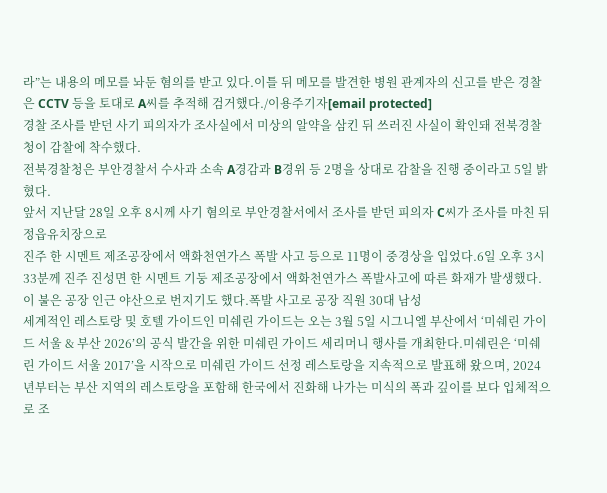라”는 내용의 메모를 놔둔 혐의를 받고 있다.이틀 뒤 메모를 발견한 병원 관계자의 신고를 받은 경찰은 CCTV 등을 토대로 A씨를 추적해 검거했다./이용주기자[email protected]
경찰 조사를 받던 사기 피의자가 조사실에서 미상의 알약을 삼킨 뒤 쓰러진 사실이 확인돼 전북경찰청이 감찰에 착수했다.
전북경찰청은 부안경찰서 수사과 소속 A경감과 B경위 등 2명을 상대로 감찰을 진행 중이라고 5일 밝혔다.
앞서 지난달 28일 오후 8시께 사기 혐의로 부안경찰서에서 조사를 받던 피의자 C씨가 조사를 마친 뒤 정읍유치장으로
진주 한 시멘트 제조공장에서 액화천연가스 폭발 사고 등으로 11명이 중경상을 입었다.6일 오후 3시 33분께 진주 진성면 한 시멘트 기둥 제조공장에서 액화천연가스 폭발사고에 따른 화재가 발생했다. 이 불은 공장 인근 야산으로 번지기도 했다.폭발 사고로 공장 직원 30대 남성
세계적인 레스토랑 및 호텔 가이드인 미쉐린 가이드는 오는 3월 5일 시그니엘 부산에서 ‘미쉐린 가이드 서울 & 부산 2026’의 공식 발간을 위한 미쉐린 가이드 세리머니 행사를 개최한다.미쉐린은 ‘미쉐린 가이드 서울 2017’을 시작으로 미쉐린 가이드 선정 레스토랑을 지속적으로 발표해 왔으며, 2024년부터는 부산 지역의 레스토랑을 포함해 한국에서 진화해 나가는 미식의 폭과 깊이를 보다 입체적으로 조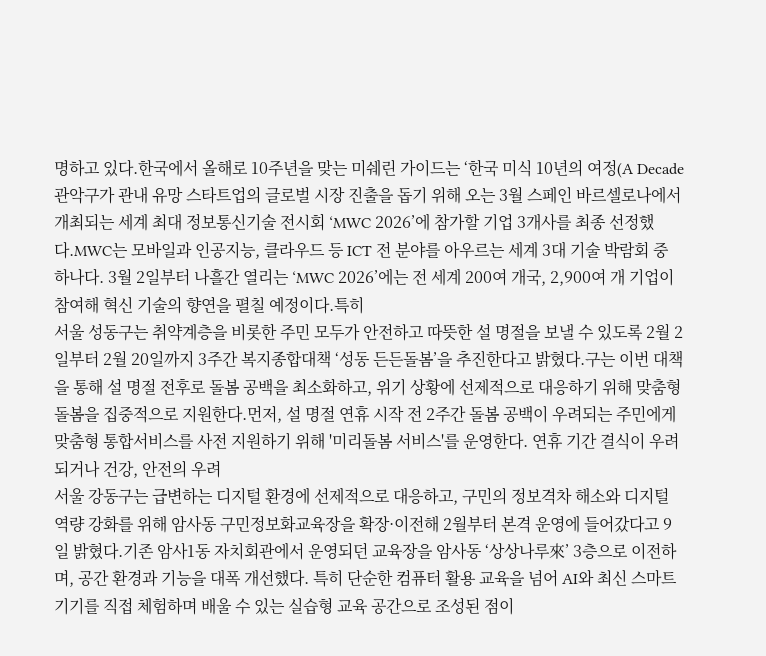명하고 있다.한국에서 올해로 10주년을 맞는 미쉐린 가이드는 ‘한국 미식 10년의 여정(A Decade
관악구가 관내 유망 스타트업의 글로벌 시장 진출을 돕기 위해 오는 3월 스페인 바르셀로나에서 개최되는 세계 최대 정보통신기술 전시회 ‘MWC 2026’에 참가할 기업 3개사를 최종 선정했다.MWC는 모바일과 인공지능, 클라우드 등 ICT 전 분야를 아우르는 세계 3대 기술 박람회 중 하나다. 3월 2일부터 나흘간 열리는 ‘MWC 2026’에는 전 세계 200여 개국, 2,900여 개 기업이 참여해 혁신 기술의 향연을 펼칠 예정이다.특히
서울 성동구는 취약계층을 비롯한 주민 모두가 안전하고 따뜻한 설 명절을 보낼 수 있도록 2월 2일부터 2월 20일까지 3주간 복지종합대책 ‘성동 든든돌봄’을 추진한다고 밝혔다.구는 이번 대책을 통해 설 명절 전후로 돌봄 공백을 최소화하고, 위기 상황에 선제적으로 대응하기 위해 맞춤형 돌봄을 집중적으로 지원한다.먼저, 설 명절 연휴 시작 전 2주간 돌봄 공백이 우려되는 주민에게 맞춤형 통합서비스를 사전 지원하기 위해 '미리돌봄 서비스'를 운영한다. 연휴 기간 결식이 우려되거나 건강, 안전의 우려
서울 강동구는 급변하는 디지털 환경에 선제적으로 대응하고, 구민의 정보격차 해소와 디지털 역량 강화를 위해 암사동 구민정보화교육장을 확장·이전해 2월부터 본격 운영에 들어갔다고 9일 밝혔다.기존 암사1동 자치회관에서 운영되던 교육장을 암사동 ‘상상나루來’ 3층으로 이전하며, 공간 환경과 기능을 대폭 개선했다. 특히 단순한 컴퓨터 활용 교육을 넘어 AI와 최신 스마트기기를 직접 체험하며 배울 수 있는 실습형 교육 공간으로 조성된 점이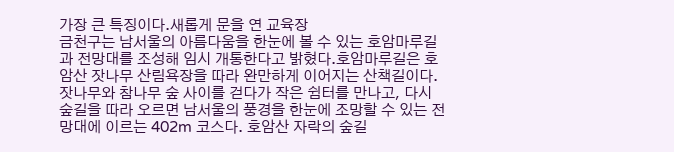가장 큰 특징이다.새롭게 문을 연 교육장
금천구는 남서울의 아름다움을 한눈에 볼 수 있는 호암마루길과 전망대를 조성해 임시 개통한다고 밝혔다.호암마루길은 호암산 잣나무 산림욕장을 따라 완만하게 이어지는 산책길이다. 잣나무와 참나무 숲 사이를 걷다가 작은 쉼터를 만나고, 다시 숲길을 따라 오르면 남서울의 풍경을 한눈에 조망할 수 있는 전망대에 이르는 402m 코스다. 호암산 자락의 숲길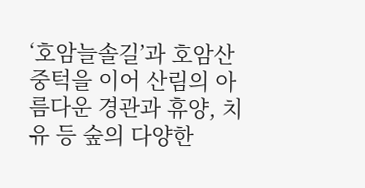‘호암늘솔길’과 호암산 중턱을 이어 산림의 아름다운 경관과 휴양, 치유 등 숲의 다양한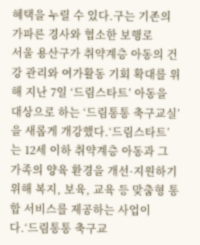혜택을 누릴 수 있다.구는 기존의 가파른 경사와 협소한 보행로
서울 용산구가 취약계층 아동의 건강 관리와 여가활동 기회 확대를 위해 지난 7일 ‘드림스타트’ 아동을 대상으로 하는 ‘드림통통 축구교실’을 새롭게 개강했다.‘드림스타트’는 12세 이하 취약계층 아동과 그 가족의 양육 환경을 개선·지원하기 위해 복지, 보육, 교육 등 맞춤형 통합 서비스를 제공하는 사업이다.‘드림통통 축구교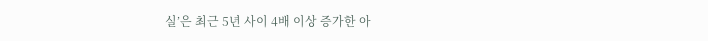실’은 최근 5년 사이 4배 이상 증가한 아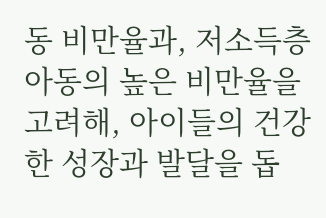동 비만율과, 저소득층 아동의 높은 비만율을 고려해, 아이들의 건강한 성장과 발달을 돕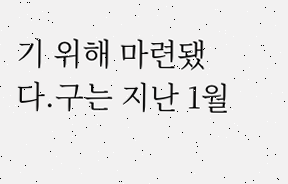기 위해 마련됐다.구는 지난 1월